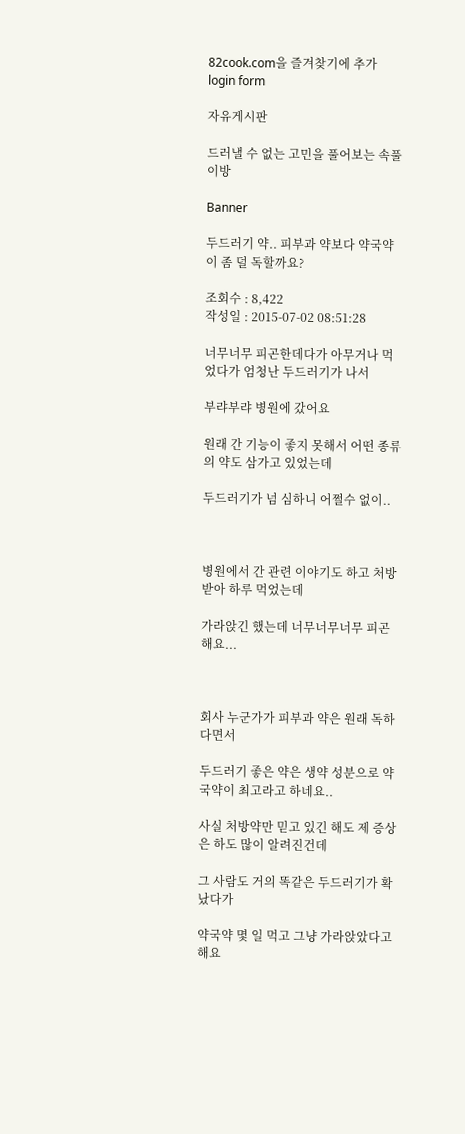82cook.com을 즐겨찾기에 추가
login form

자유게시판

드러낼 수 없는 고민을 풀어보는 속풀이방

Banner

두드러기 약.. 피부과 약보다 약국약이 좀 덜 독할까요?

조회수 : 8,422
작성일 : 2015-07-02 08:51:28

너무너무 피곤한데다가 아무거나 먹었다가 엄청난 두드러기가 나서

부랴부랴 병원에 갔어요

원래 간 기능이 좋지 못해서 어떤 종류의 약도 삼가고 있었는데

두드러기가 넘 심하니 어쩔수 없이..



병원에서 간 관련 이야기도 하고 처방받아 하루 먹었는데

가라앉긴 했는데 너무너무너무 피곤해요...



회사 누군가가 피부과 약은 원래 독하다면서

두드러기 좋은 약은 생약 성분으로 약국약이 최고라고 하네요..

사실 처방약만 믿고 있긴 해도 제 증상은 하도 많이 알려진건데

그 사람도 거의 똑같은 두드러기가 확 났다가

약국약 몇 일 먹고 그냥 가라앉았다고 해요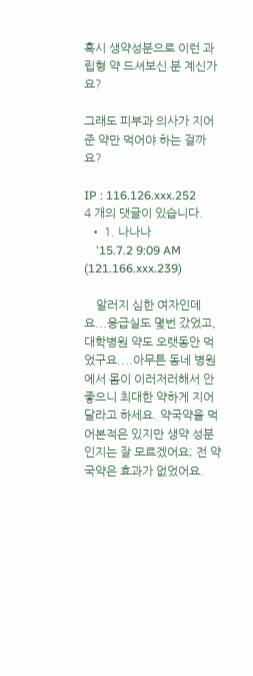혹시 생약성분으로 이런 과립형 약 드셔보신 분 계신가요?

그래도 피부과 의사가 지어준 약만 먹어야 하는 걸까요?

IP : 116.126.xxx.252
4 개의 댓글이 있습니다.
  • 1. 나나나
    '15.7.2 9:09 AM (121.166.xxx.239)

    알러지 심한 여자인데요...응급실도 몇번 갔었고, 대학병원 약도 오랫동안 먹었구요....아무튼 동네 병원에서 몸이 이러저러해서 안 좋으니 최대한 약하게 지어 달라고 하세요. 약국약을 먹어본적은 있지만 생약 성분인지는 잘 모르겠어요; 전 약국약은 효과가 없었어요.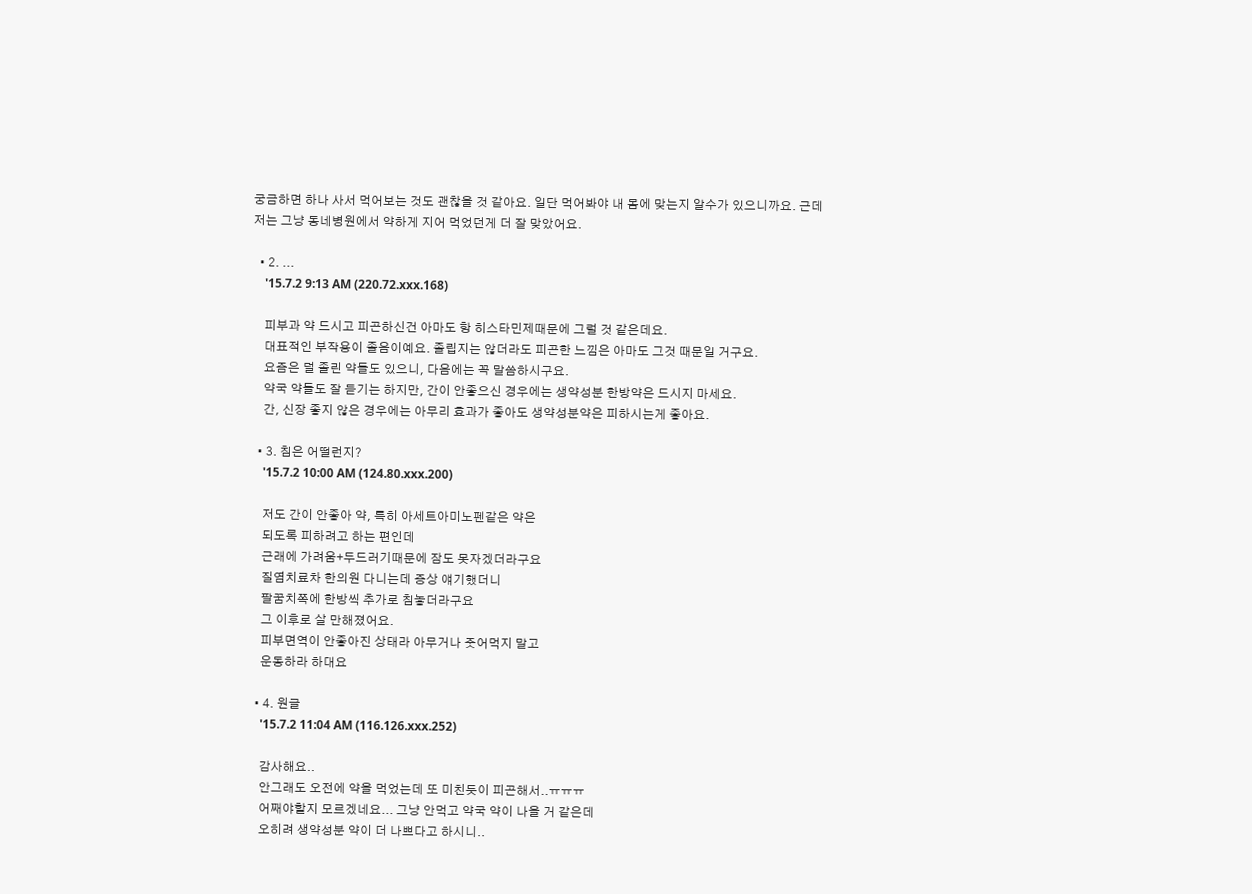궁금하면 하나 사서 먹어보는 것도 괜찮을 것 같아요. 일단 먹어봐야 내 몸에 맞는지 알수가 있으니까요. 근데 저는 그냥 동네병원에서 약하게 지어 먹었던게 더 잘 맞았어요.

  • 2. ...
    '15.7.2 9:13 AM (220.72.xxx.168)

    피부과 약 드시고 피곤하신건 아마도 항 히스타민제때문에 그럴 것 같은데요.
    대표적인 부작용이 졸음이예요. 졸립지는 않더라도 피곤한 느낌은 아마도 그것 때문일 거구요.
    요즘은 덜 졸린 약들도 있으니, 다음에는 꼭 말씀하시구요.
    약국 약들도 잘 듣기는 하지만, 간이 안좋으신 경우에는 생약성분 한방약은 드시지 마세요.
    간, 신장 좋지 않은 경우에는 아무리 효과가 좋아도 생약성분약은 피하시는게 좋아요.

  • 3. 침은 어떨런지?
    '15.7.2 10:00 AM (124.80.xxx.200)

    저도 간이 안좋아 약, 특히 아세트아미노펜같은 약은
    되도록 피하려고 하는 편인데
    근래에 가려움+두드러기때문에 잠도 못자겠더라구요
    질염치료차 한의원 다니는데 증상 얘기했더니
    팔꿈치쪽에 한방씩 추가로 침놓더라구요
    그 이후로 살 만해졌어요.
    피부면역이 안좋아진 상태라 아무거나 줏어먹지 말고
    운동하라 하대요

  • 4. 원글
    '15.7.2 11:04 AM (116.126.xxx.252)

    감사해요..
    안그래도 오전에 약을 먹었는데 또 미친듯이 피곤해서..ㅠㅠㅠ
    어째야할지 모르겠네요... 그냥 안먹고 약국 약이 나을 거 같은데
    오히려 생약성분 약이 더 나쁘다고 하시니..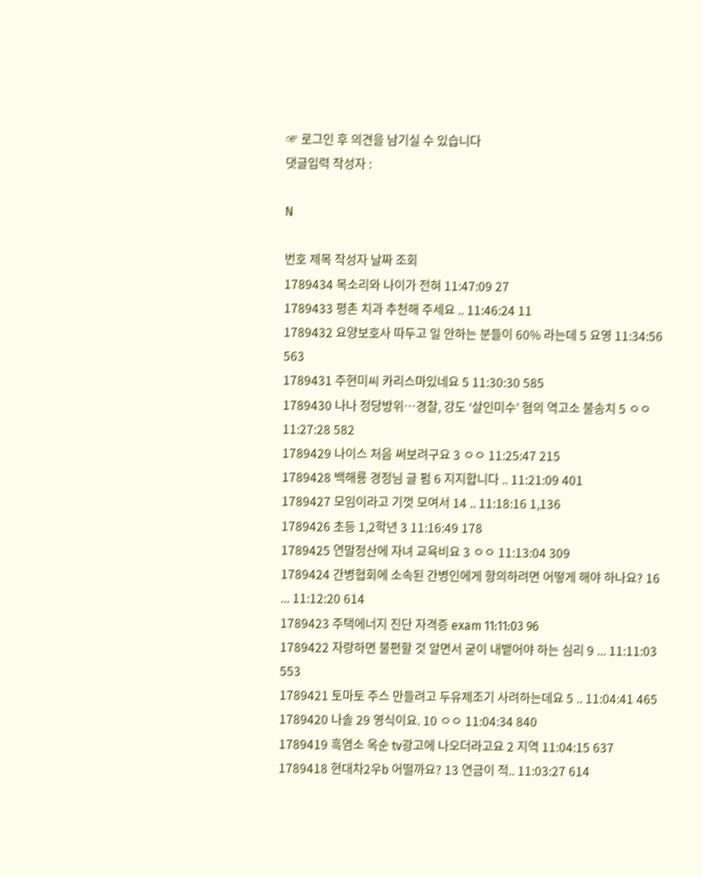☞ 로그인 후 의견을 남기실 수 있습니다
댓글입력 작성자 :

N

번호 제목 작성자 날짜 조회
1789434 목소리와 나이가 전혀 11:47:09 27
1789433 평촌 치과 추천해 주세요 .. 11:46:24 11
1789432 요양보호사 따두고 일 안하는 분들이 60% 라는데 5 요영 11:34:56 563
1789431 주현미씨 카리스마있네요 5 11:30:30 585
1789430 나나 정당방위…경찰, 강도 ‘살인미수’ 혐의 역고소 불송치 5 ㅇㅇ 11:27:28 582
1789429 나이스 처음 써보려구요 3 ㅇㅇ 11:25:47 215
1789428 백해룡 경정님 글 펌 6 지지합니다 .. 11:21:09 401
1789427 모임이라고 기껏 모여서 14 .. 11:18:16 1,136
1789426 초등 1,2학년 3 11:16:49 178
1789425 연말정산에 자녀 교육비요 3 ㅇㅇ 11:13:04 309
1789424 간병협회에 소속된 간병인에게 항의하려면 어떻게 해야 하나요? 16 ... 11:12:20 614
1789423 주택에너지 진단 자격증 exam 11:11:03 96
1789422 자랑하면 불편할 것 알면서 굳이 내뱉어야 하는 심리 9 ... 11:11:03 553
1789421 토마토 주스 만들려고 두유제조기 사려하는데요 5 .. 11:04:41 465
1789420 나솔 29 영식이요. 10 ㅇㅇ 11:04:34 840
1789419 흑염소 옥순 tv광고에 나오더라고요 2 지역 11:04:15 637
1789418 현대차2우b 어떨까요? 13 연금이 적.. 11:03:27 614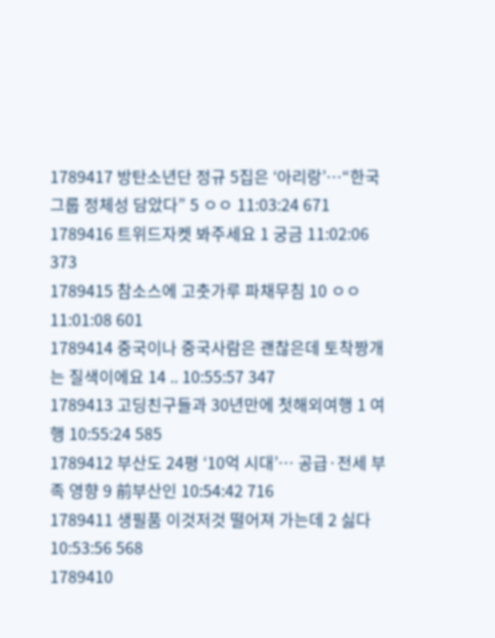1789417 방탄소년단 정규 5집은 ‘아리랑’…“한국 그룹 정체성 담았다” 5 ㅇㅇ 11:03:24 671
1789416 트위드자켓 봐주세요 1 궁금 11:02:06 373
1789415 참소스에 고춧가루 파채무침 10 ㅇㅇ 11:01:08 601
1789414 중국이나 중국사람은 괜찮은데 토착짱개는 질색이에요 14 .. 10:55:57 347
1789413 고딩친구들과 30년만에 첫해외여행 1 여행 10:55:24 585
1789412 부산도 24평 ‘10억 시대’… 공급·전세 부족 영향 9 前부산인 10:54:42 716
1789411 생필품 이것저것 떨어져 가는데 2 싫다 10:53:56 568
1789410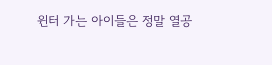윈터 가는 아이들은 정말 열공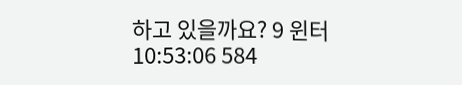하고 있을까요? 9 윈터 10:53:06 584